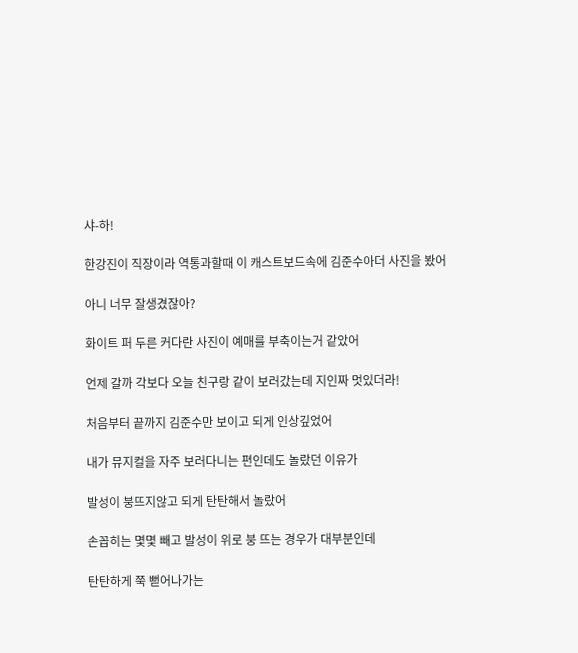샤-하!

한강진이 직장이라 역통과할때 이 캐스트보드속에 김준수아더 사진을 봤어

아니 너무 잘생겼잖아?

화이트 퍼 두른 커다란 사진이 예매를 부축이는거 같았어

언제 갈까 각보다 오늘 친구랑 같이 보러갔는데 지인짜 멋있더라!

처음부터 끝까지 김준수만 보이고 되게 인상깊었어

내가 뮤지컬을 자주 보러다니는 편인데도 놀랐던 이유가

발성이 붕뜨지않고 되게 탄탄해서 놀랐어

손꼽히는 몇몇 빼고 발성이 위로 붕 뜨는 경우가 대부분인데

탄탄하게 쭉 뻗어나가는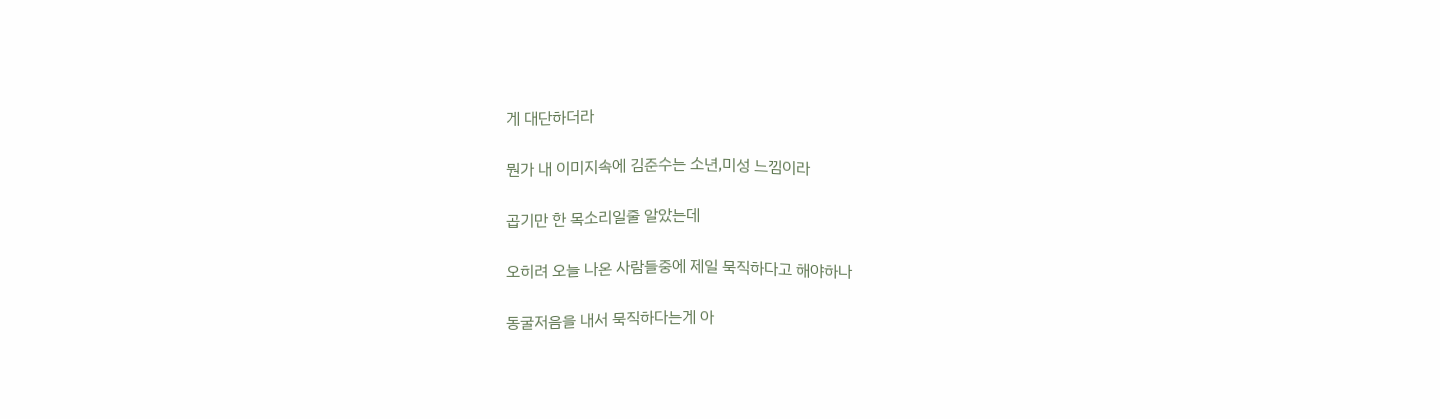게 대단하더라

뭔가 내 이미지속에 김준수는 소년,미성 느낌이라

곱기만 한 목소리일줄 알았는데

오히려 오늘 나온 사람들중에 제일 묵직하다고 해야하나

동굴저음을 내서 묵직하다는게 아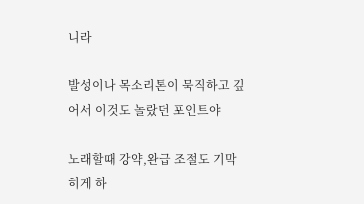니라

발성이나 목소리톤이 묵직하고 깊어서 이것도 놀랐던 포인트야

노래할때 강약,완급 조절도 기막히게 하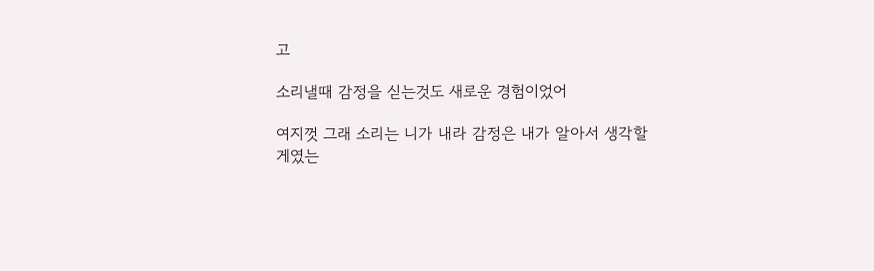고

소리낼때 감정을 싣는것도 새로운 경험이었어

여지껏 그래 소리는 니가 내라 감정은 내가 알아서 생각할게였는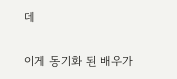데

이게 동기화 된 배우가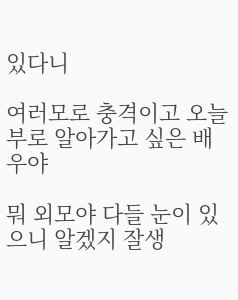있다니

여러모로 충격이고 오늘부로 알아가고 싶은 배우야

뭐 외모야 다들 눈이 있으니 알겠지 잘생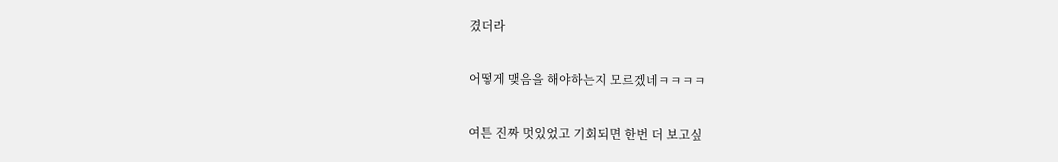겼더라

어떻게 맺음을 해야하는지 모르겠네ㅋㅋㅋㅋ

여튼 진짜 멋있었고 기회되면 한번 더 보고싶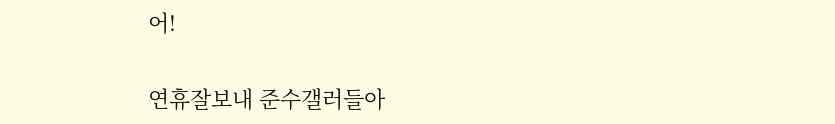어!

연휴잘보내 준수갤러들아